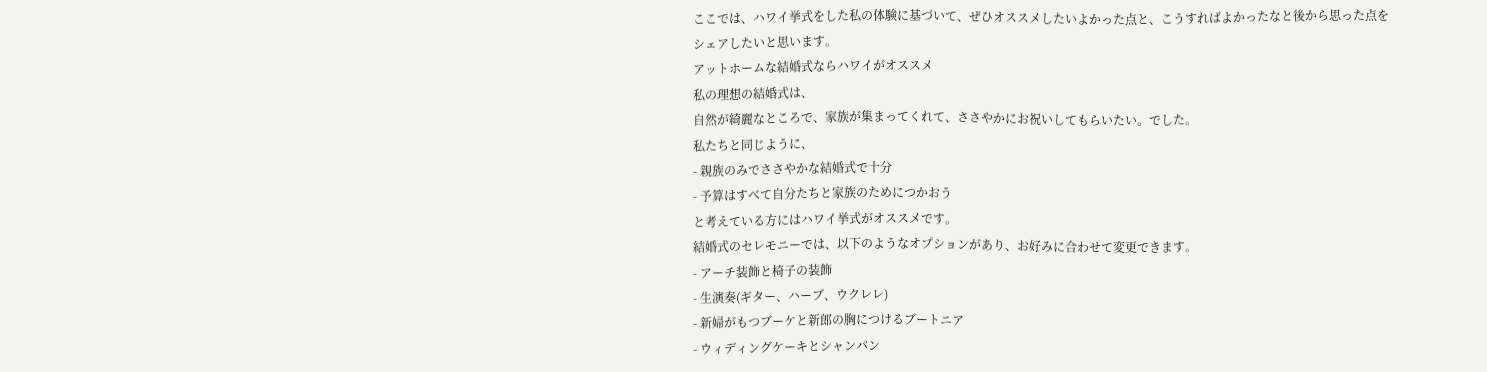ここでは、ハワイ挙式をした私の体験に基づいて、ぜひオススメしたいよかった点と、こうすればよかったなと後から思った点をシェアしたいと思います。
アットホームな結婚式ならハワイがオススメ
私の理想の結婚式は、
自然が綺麗なところで、家族が集まってくれて、ささやかにお祝いしてもらいたい。でした。
私たちと同じように、
- 親族のみでささやかな結婚式で十分
- 予算はすべて自分たちと家族のためにつかおう
と考えている方にはハワイ挙式がオススメです。
結婚式のセレモニーでは、以下のようなオプションがあり、お好みに合わせて変更できます。
- アーチ装飾と椅子の装飾
- 生演奏(ギター、ハーブ、ウクレレ)
- 新婦がもつブーケと新郎の胸につけるブートニア
- ウィディングケーキとシャンパン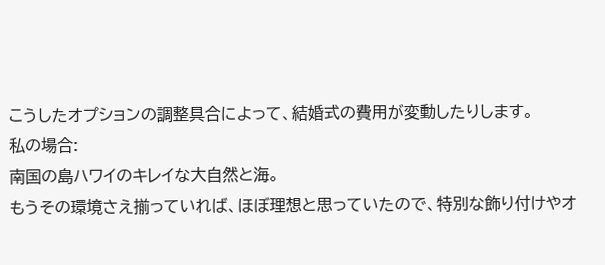こうしたオプションの調整具合によって、結婚式の費用が変動したりします。
私の場合:
南国の島ハワイのキレイな大自然と海。
もうその環境さえ揃っていれば、ほぼ理想と思っていたので、特別な飾り付けやオ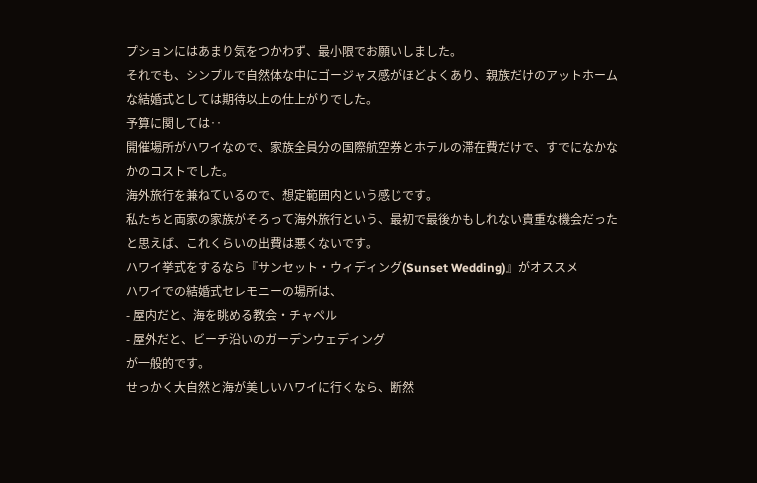プションにはあまり気をつかわず、最小限でお願いしました。
それでも、シンプルで自然体な中にゴージャス感がほどよくあり、親族だけのアットホームな結婚式としては期待以上の仕上がりでした。
予算に関しては‥
開催場所がハワイなので、家族全員分の国際航空券とホテルの滞在費だけで、すでになかなかのコストでした。
海外旅行を兼ねているので、想定範囲内という感じです。
私たちと両家の家族がそろって海外旅行という、最初で最後かもしれない貴重な機会だったと思えば、これくらいの出費は悪くないです。
ハワイ挙式をするなら『サンセット・ウィディング(Sunset Wedding)』がオススメ
ハワイでの結婚式セレモニーの場所は、
- 屋内だと、海を眺める教会・チャペル
- 屋外だと、ビーチ沿いのガーデンウェディング
が一般的です。
せっかく大自然と海が美しいハワイに行くなら、断然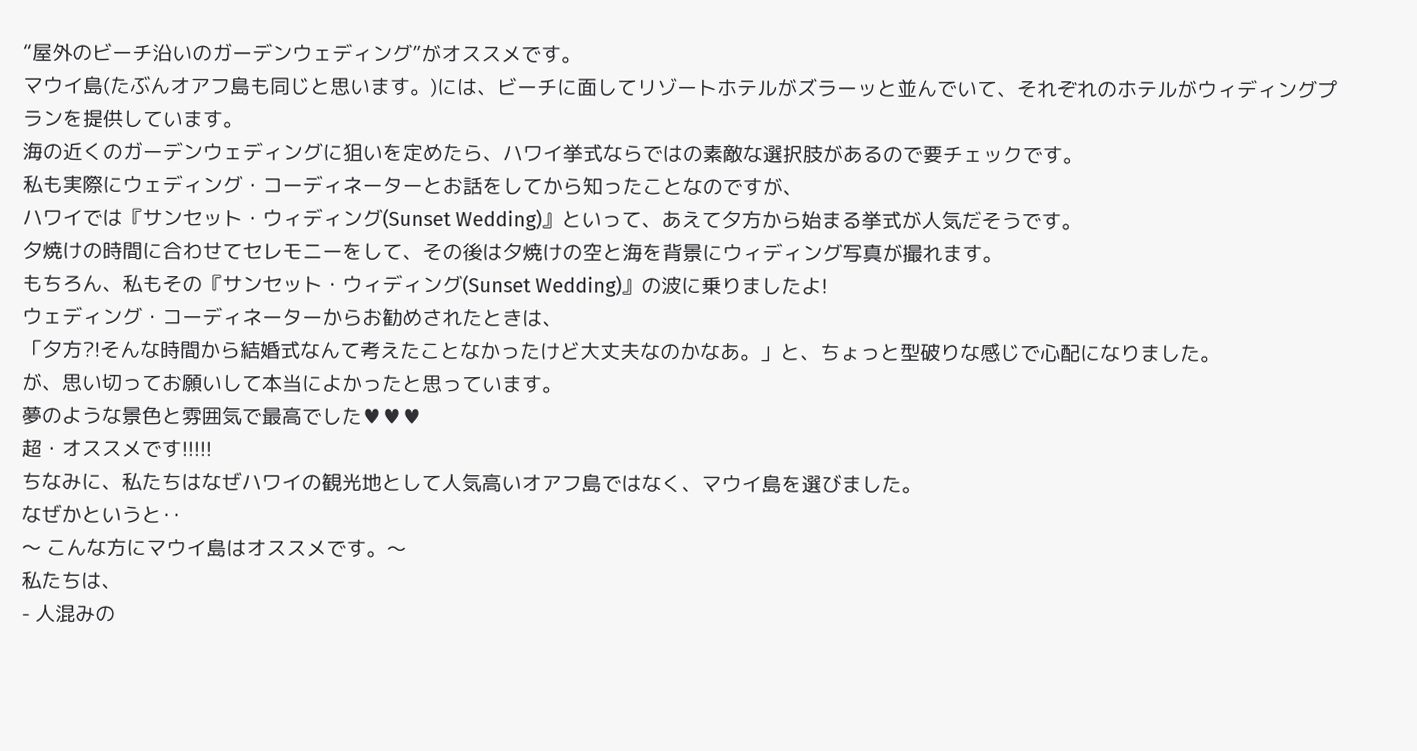“屋外のビーチ沿いのガーデンウェディング”がオススメです。
マウイ島(たぶんオアフ島も同じと思います。)には、ビーチに面してリゾートホテルがズラーッと並んでいて、それぞれのホテルがウィディングプランを提供しています。
海の近くのガーデンウェディングに狙いを定めたら、ハワイ挙式ならではの素敵な選択肢があるので要チェックです。
私も実際にウェディング・コーディネーターとお話をしてから知ったことなのですが、
ハワイでは『サンセット・ウィディング(Sunset Wedding)』といって、あえて夕方から始まる挙式が人気だそうです。
夕焼けの時間に合わせてセレモニーをして、その後は夕焼けの空と海を背景にウィディング写真が撮れます。
もちろん、私もその『サンセット・ウィディング(Sunset Wedding)』の波に乗りましたよ!
ウェディング・コーディネーターからお勧めされたときは、
「夕方?!そんな時間から結婚式なんて考えたことなかったけど大丈夫なのかなあ。」と、ちょっと型破りな感じで心配になりました。
が、思い切ってお願いして本当によかったと思っています。
夢のような景色と雰囲気で最高でした♥♥♥
超・オススメです!!!!!
ちなみに、私たちはなぜハワイの観光地として人気高いオアフ島ではなく、マウイ島を選びました。
なぜかというと‥
〜 こんな方にマウイ島はオススメです。〜
私たちは、
- 人混みの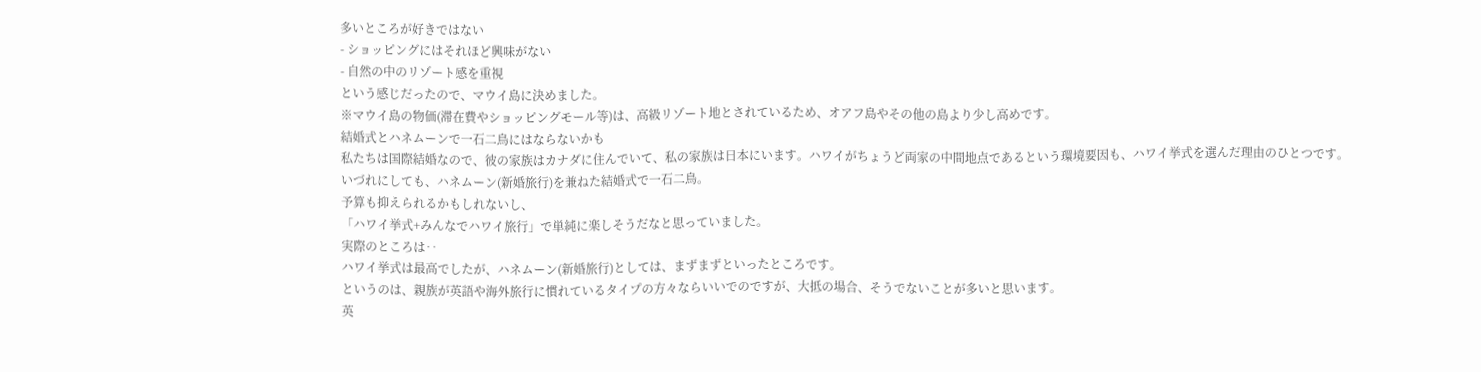多いところが好きではない
- ショッピングにはそれほど興味がない
- 自然の中のリゾート感を重視
という感じだったので、マウイ島に決めました。
※マウイ島の物価(滞在費やショッピングモール等)は、高級リゾート地とされているため、オアフ島やその他の島より少し高めです。
結婚式とハネムーンで一石二鳥にはならないかも
私たちは国際結婚なので、彼の家族はカナダに住んでいて、私の家族は日本にいます。ハワイがちょうど両家の中間地点であるという環境要因も、ハワイ挙式を選んだ理由のひとつです。
いづれにしても、ハネムーン(新婚旅行)を兼ねた結婚式で一石二鳥。
予算も抑えられるかもしれないし、
「ハワイ挙式+みんなでハワイ旅行」で単純に楽しそうだなと思っていました。
実際のところは‥
ハワイ挙式は最高でしたが、ハネムーン(新婚旅行)としては、まずまずといったところです。
というのは、親族が英語や海外旅行に慣れているタイプの方々ならいいでのですが、大抵の場合、そうでないことが多いと思います。
英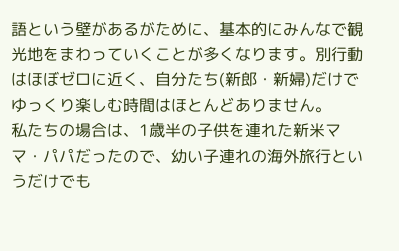語という壁があるがために、基本的にみんなで観光地をまわっていくことが多くなります。別行動はほぼゼロに近く、自分たち(新郎・新婦)だけでゆっくり楽しむ時間はほとんどありません。
私たちの場合は、1歳半の子供を連れた新米ママ・パパだったので、幼い子連れの海外旅行というだけでも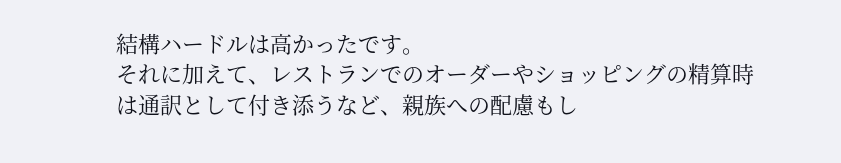結構ハードルは高かったです。
それに加えて、レストランでのオーダーやショッピングの精算時は通訳として付き添うなど、親族への配慮もし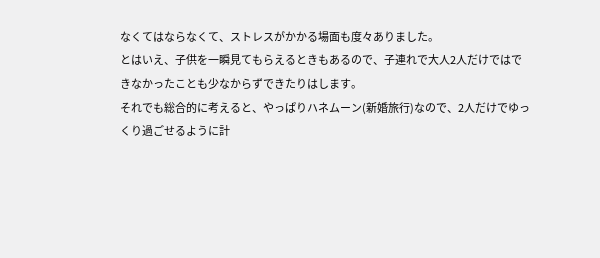なくてはならなくて、ストレスがかかる場面も度々ありました。
とはいえ、子供を一瞬見てもらえるときもあるので、子連れで大人2人だけではできなかったことも少なからずできたりはします。
それでも総合的に考えると、やっぱりハネムーン(新婚旅行)なので、2人だけでゆっくり過ごせるように計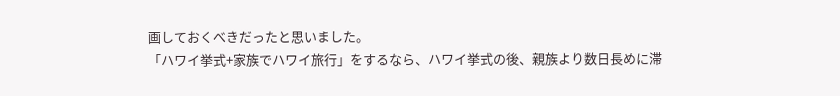画しておくべきだったと思いました。
「ハワイ挙式+家族でハワイ旅行」をするなら、ハワイ挙式の後、親族より数日長めに滞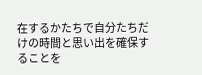在するかたちで自分たちだけの時間と思い出を確保することを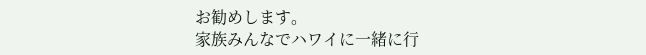お勧めします。
家族みんなでハワイに一緒に行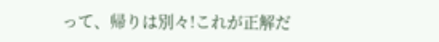って、帰りは別々!これが正解だ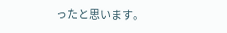ったと思います。